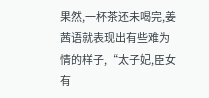果然,一杯茶还未喝完,姜茜语就表现出有些难为情的样子,“太子妃,臣女有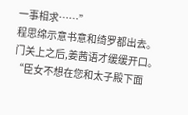一事相求……”
程思绵示意书意和绮罗都出去。
门关上之后,姜茜语才缓缓开口。
“臣女不想在您和太子殿下面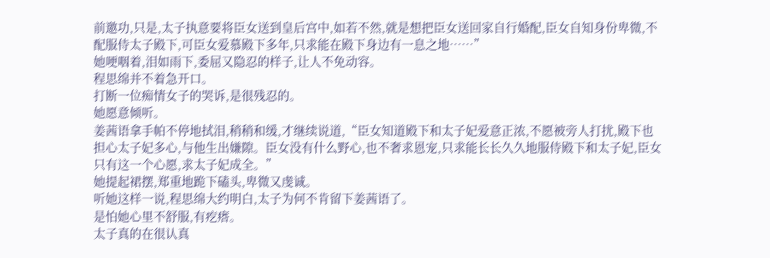前邀功,只是,太子执意要将臣女送到皇后宫中,如若不然,就是想把臣女送回家自行婚配,臣女自知身份卑微,不配服侍太子殿下,可臣女爱慕殿下多年,只求能在殿下身边有一息之地……”
她哽咽着,泪如雨下,委屈又隐忍的样子,让人不免动容。
程思绵并不着急开口。
打断一位痴情女子的哭诉,是很残忍的。
她愿意倾听。
姜茜语拿手帕不停地拭泪,稍稍和缓,才继续说道,“臣女知道殿下和太子妃爱意正浓,不愿被旁人打扰,殿下也担心太子妃多心,与他生出嫌隙。臣女没有什么野心,也不奢求恩宠,只求能长长久久地服侍殿下和太子妃,臣女只有这一个心愿,求太子妃成全。”
她提起裙摆,郑重地跪下磕头,卑微又虔诚。
听她这样一说,程思绵大约明白,太子为何不肯留下姜茜语了。
是怕她心里不舒服,有疙瘩。
太子真的在很认真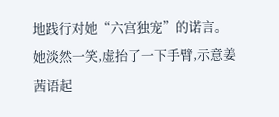地践行对她“六宫独宠”的诺言。
她淡然一笑,虚抬了一下手臂,示意姜茜语起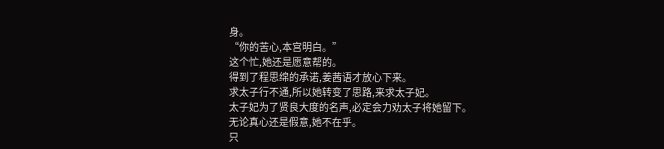身。
“你的苦心,本宫明白。”
这个忙,她还是愿意帮的。
得到了程思绵的承诺,姜茜语才放心下来。
求太子行不通,所以她转变了思路,来求太子妃。
太子妃为了贤良大度的名声,必定会力劝太子将她留下。
无论真心还是假意,她不在乎。
只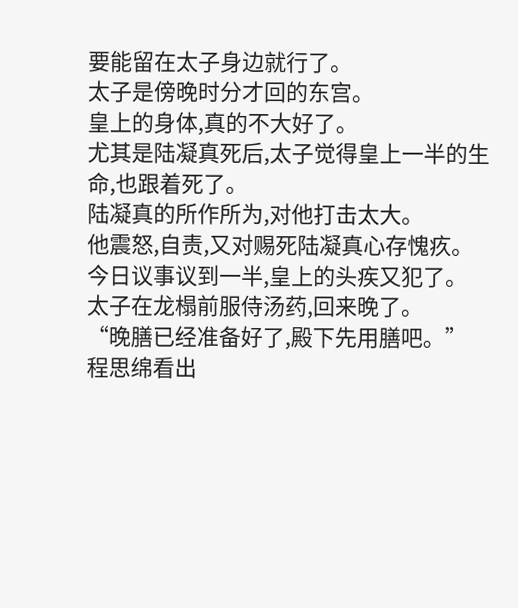要能留在太子身边就行了。
太子是傍晚时分才回的东宫。
皇上的身体,真的不大好了。
尤其是陆凝真死后,太子觉得皇上一半的生命,也跟着死了。
陆凝真的所作所为,对他打击太大。
他震怒,自责,又对赐死陆凝真心存愧疚。
今日议事议到一半,皇上的头疾又犯了。
太子在龙榻前服侍汤药,回来晚了。
“晚膳已经准备好了,殿下先用膳吧。”
程思绵看出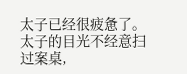太子已经很疲惫了。
太子的目光不经意扫过案桌,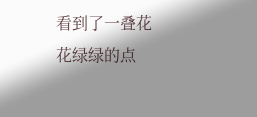看到了一叠花花绿绿的点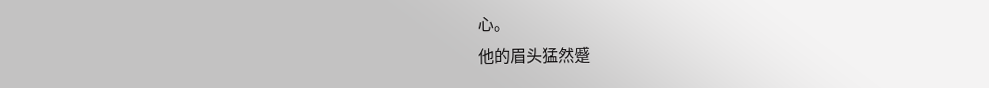心。
他的眉头猛然蹙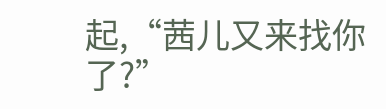起,“茜儿又来找你了?”